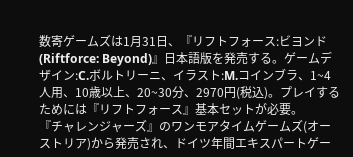数寄ゲームズは1月31日、『リフトフォース:ビヨンド(Riftforce: Beyond)』日本語版を発売する。ゲームデザイン:C.ボルトリーニ、イラスト:M.コインブラ、1~4人用、10歳以上、20~30分、2970円(税込)。プレイするためには『リフトフォース』基本セットが必要。
『チャレンジャーズ』のワンモアタイムゲームズ(オーストリア)から発売され、ドイツ年間エキスパートゲー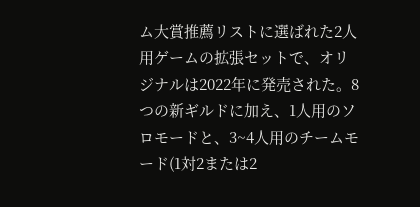ム大賞推薦リストに選ばれた2人用ゲームの拡張セットで、オリジナルは2022年に発売された。8つの新ギルドに加え、1人用のソロモードと、3~4人用のチームモード(1対2または2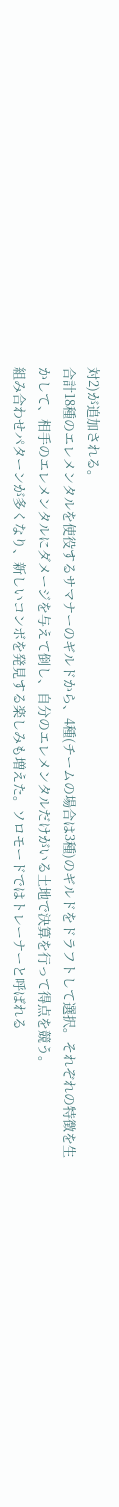対2)が追加される。
合計18種のエレメンタルを使役するサマナーのギルドから、4種(チームの場合は3種)のギルドをドラフトして選択。それぞれの特徴を生かして、相手のエレメンタルにダメージを与えて倒し、自分のエレメンタルだけがいる土地で決算を行って得点を競う。
組み合わせパターンが多くなり、新しいコンボを発見する楽しみも増えた。ソロモードではトレーナーと呼ばれる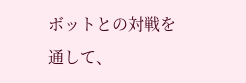ボットとの対戦を通して、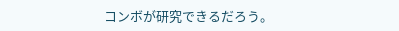コンボが研究できるだろう。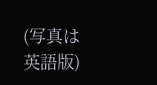(写真は英語版)